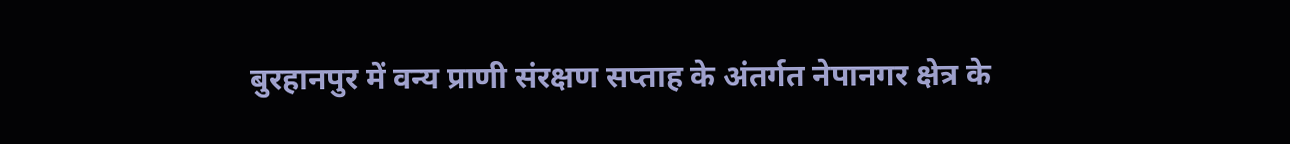बुरहानपुर में वन्य प्राणी संरक्षण सप्ताह के अंतर्गत नेपानगर क्षेत्र के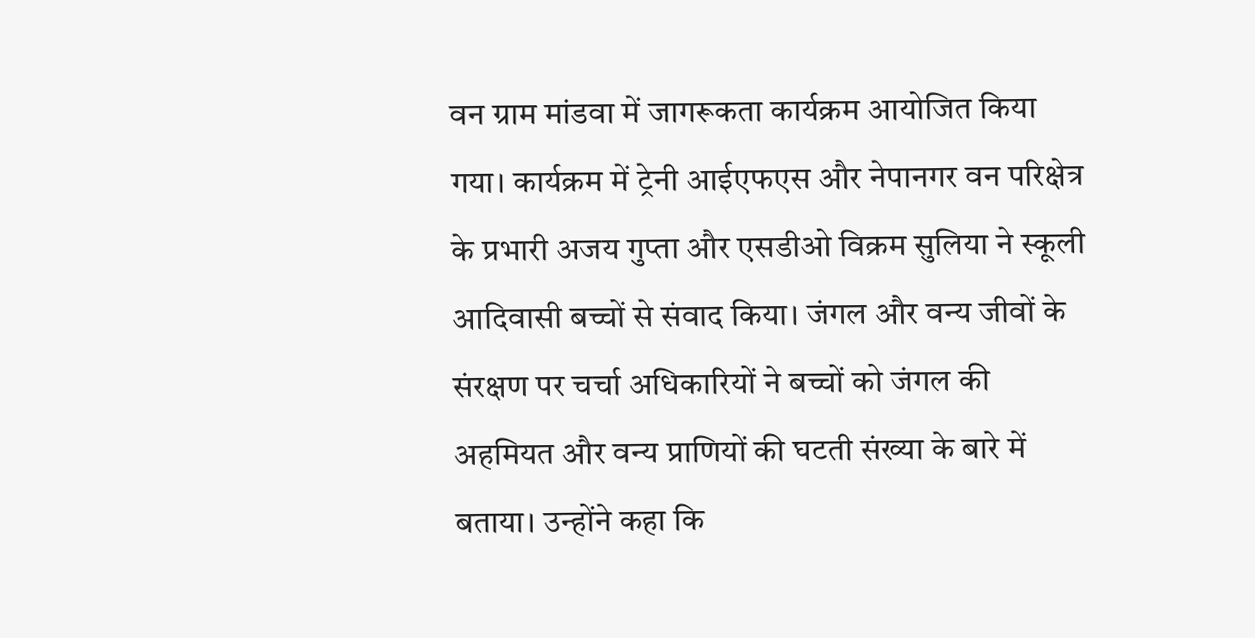वन ग्राम मांडवा में जागरूकता कार्यक्रम आयोजित किया गया। कार्यक्रम में ट्रेनी आईएफएस और नेपानगर वन परिक्षेत्र के प्रभारी अजय गुप्ता और एसडीओ विक्रम सुलिया ने स्कूली आदिवासी बच्चों से संवाद किया। जंगल और वन्य जीवों के संरक्षण पर चर्चा अधिकारियों ने बच्चों को जंगल की अहमियत और वन्य प्राणियों की घटती संख्या के बारे में बताया। उन्होंने कहा कि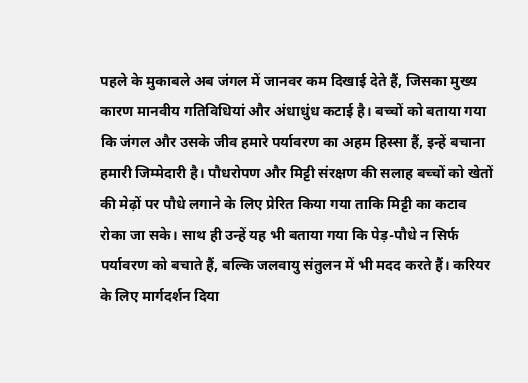पहले के मुकाबले अब जंगल में जानवर कम दिखाई देते हैं, जिसका मुख्य कारण मानवीय गतिविधियां और अंधाधुंध कटाई है। बच्चों को बताया गया कि जंगल और उसके जीव हमारे पर्यावरण का अहम हिस्सा हैं, इन्हें बचाना हमारी जिम्मेदारी है। पौधरोपण और मिट्टी संरक्षण की सलाह बच्चों को खेतों की मेढ़ों पर पौधे लगाने के लिए प्रेरित किया गया ताकि मिट्टी का कटाव रोका जा सके। साथ ही उन्हें यह भी बताया गया कि पेड़-पौधे न सिर्फ पर्यावरण को बचाते हैं, बल्कि जलवायु संतुलन में भी मदद करते हैं। करियर के लिए मार्गदर्शन दिया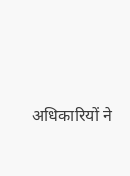अधिकारियों ने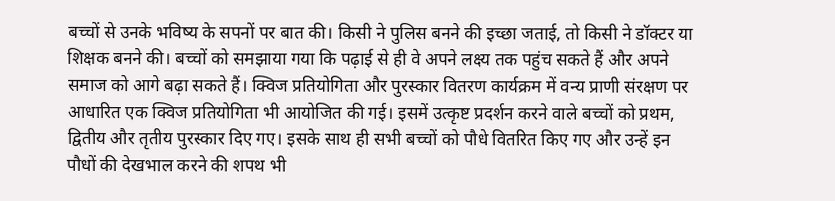बच्चों से उनके भविष्य के सपनों पर बात की। किसी ने पुलिस बनने की इच्छा जताई, तो किसी ने डॉक्टर या शिक्षक बनने की। बच्चों को समझाया गया कि पढ़ाई से ही वे अपने लक्ष्य तक पहुंच सकते हैं और अपने समाज को आगे बढ़ा सकते हैं। क्विज प्रतियोगिता और पुरस्कार वितरण कार्यक्रम में वन्य प्राणी संरक्षण पर आधारित एक क्विज प्रतियोगिता भी आयोजित की गई। इसमें उत्कृष्ट प्रदर्शन करने वाले बच्चों को प्रथम, द्वितीय और तृतीय पुरस्कार दिए गए। इसके साथ ही सभी बच्चों को पौधे वितरित किए गए और उन्हें इन पौधों की देखभाल करने की शपथ भी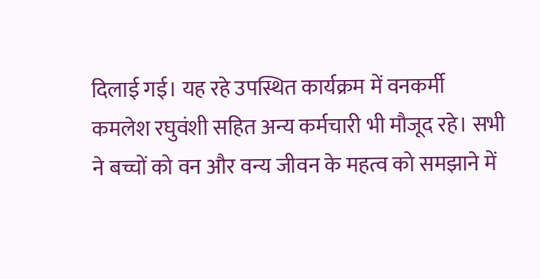दिलाई गई। यह रहे उपस्थित कार्यक्रम में वनकर्मी कमलेश रघुवंशी सहित अन्य कर्मचारी भी मौजूद रहे। सभी ने बच्चों को वन और वन्य जीवन के महत्व को समझाने में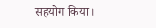सहयोग किया।